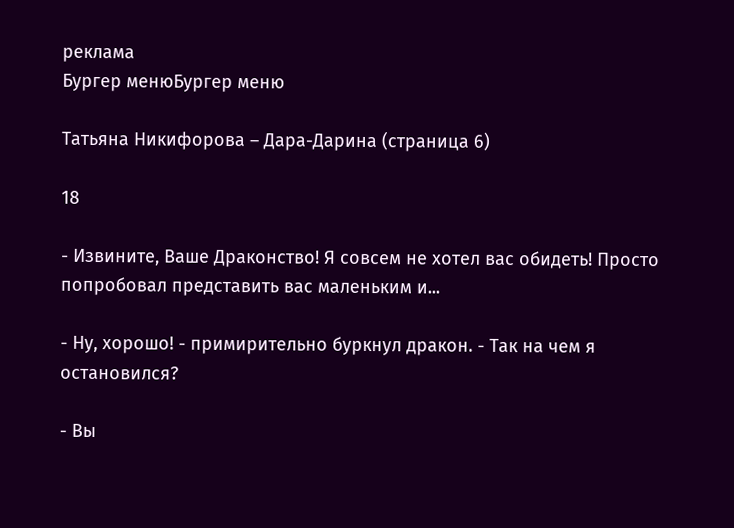реклама
Бургер менюБургер меню

Татьяна Никифорова – Дара-Дарина (страница 6)

18

- Извините, Ваше Драконство! Я совсем не хотел вас обидеть! Просто попробовал представить вас маленьким и...

- Ну, хорошо! - примирительно буркнул дракон. - Так на чем я остановился?

- Вы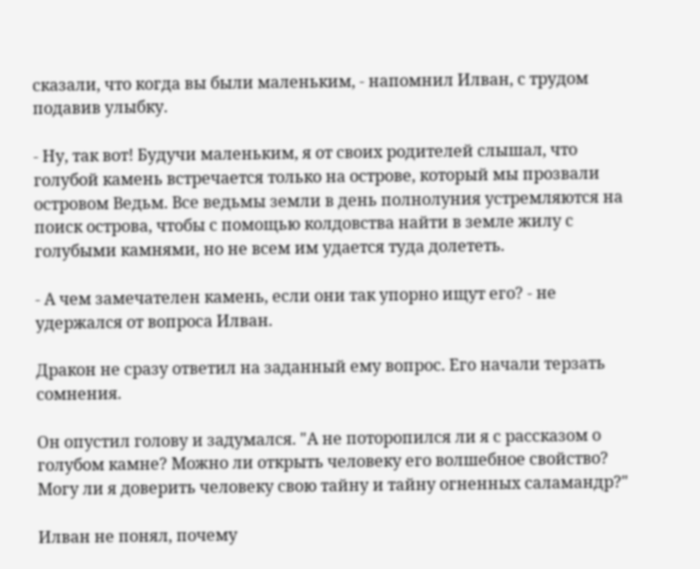сказали, что когда вы были маленьким, - напомнил Илван, с трудом подавив улыбку.

- Ну, так вот! Будучи маленьким, я от своих родителей слышал, что голубой камень встречается только на острове, который мы прозвали островом Ведьм. Все ведьмы земли в день полнолуния устремляются на поиск острова, чтобы с помощью колдовства найти в земле жилу с голубыми камнями, но не всем им удается туда долететь.

- А чем замечателен камень, если они так упорно ищут его? - не удержался от вопроса Илван.

Дракон не сразу ответил на заданный ему вопрос. Его начали терзать сомнения.

Он опустил голову и задумался. "А не поторопился ли я с рассказом о голубом камне? Можно ли открыть человеку его волшебное свойство? Могу ли я доверить человеку свою тайну и тайну огненных саламандр?"

Илван не понял, почему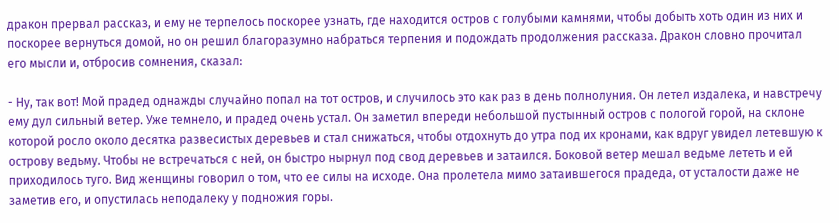дракон прервал рассказ, и ему не терпелось поскорее узнать, где находится остров с голубыми камнями, чтобы добыть хоть один из них и поскорее вернуться домой, но он решил благоразумно набраться терпения и подождать продолжения рассказа. Дракон словно прочитал его мысли и, отбросив сомнения, сказал:

- Ну, так вот! Мой прадед однажды случайно попал на тот остров, и случилось это как раз в день полнолуния. Он летел издалека, и навстречу ему дул сильный ветер. Уже темнело, и прадед очень устал. Он заметил впереди небольшой пустынный остров с пологой горой, на склоне которой росло около десятка развесистых деревьев и стал снижаться, чтобы отдохнуть до утра под их кронами, как вдруг увидел летевшую к острову ведьму. Чтобы не встречаться с ней, он быстро нырнул под свод деревьев и затаился. Боковой ветер мешал ведьме лететь и ей приходилось туго. Вид женщины говорил о том, что ее силы на исходе. Она пролетела мимо затаившегося прадеда, от усталости даже не заметив его, и опустилась неподалеку у подножия горы.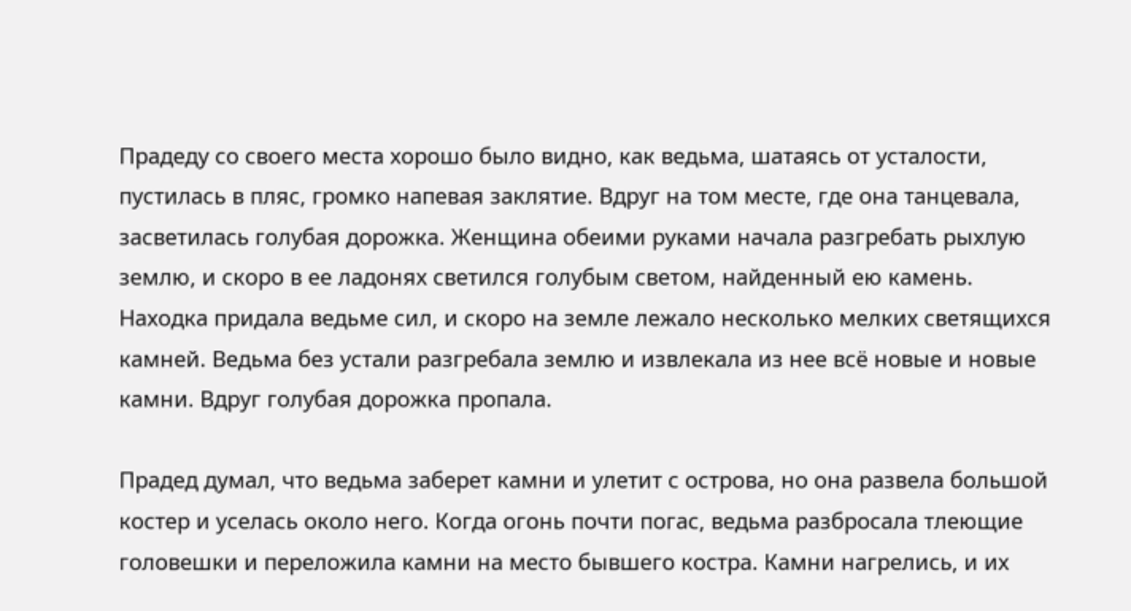Прадеду со своего места хорошо было видно, как ведьма, шатаясь от усталости, пустилась в пляс, громко напевая заклятие. Вдруг на том месте, где она танцевала, засветилась голубая дорожка. Женщина обеими руками начала разгребать рыхлую землю, и скоро в ее ладонях светился голубым светом, найденный ею камень. Находка придала ведьме сил, и скоро на земле лежало несколько мелких светящихся камней. Ведьма без устали разгребала землю и извлекала из нее всё новые и новые камни. Вдруг голубая дорожка пропала.

Прадед думал, что ведьма заберет камни и улетит с острова, но она развела большой костер и уселась около него. Когда огонь почти погас, ведьма разбросала тлеющие головешки и переложила камни на место бывшего костра. Камни нагрелись, и их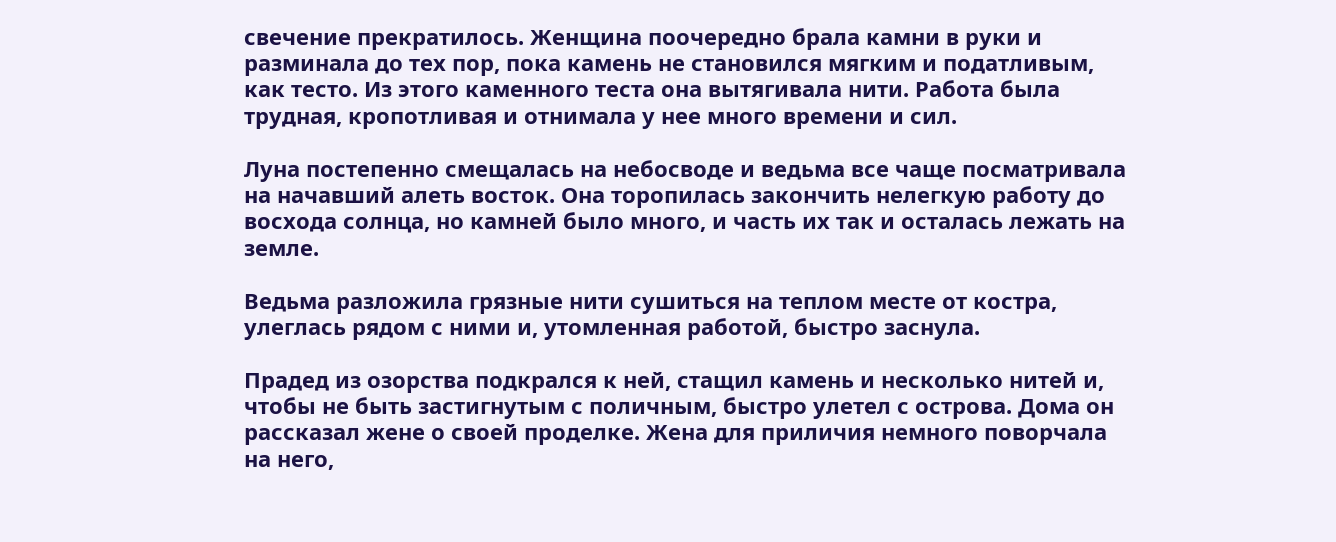свечение прекратилось. Женщина поочередно брала камни в руки и разминала до тех пор, пока камень не становился мягким и податливым, как тесто. Из этого каменного теста она вытягивала нити. Работа была трудная, кропотливая и отнимала у нее много времени и сил.

Луна постепенно смещалась на небосводе и ведьма все чаще посматривала на начавший алеть восток. Она торопилась закончить нелегкую работу до восхода солнца, но камней было много, и часть их так и осталась лежать на земле.

Ведьма разложила грязные нити сушиться на теплом месте от костра, улеглась рядом с ними и, утомленная работой, быстро заснула.

Прадед из озорства подкрался к ней, стащил камень и несколько нитей и, чтобы не быть застигнутым с поличным, быстро улетел с острова. Дома он рассказал жене о своей проделке. Жена для приличия немного поворчала на него,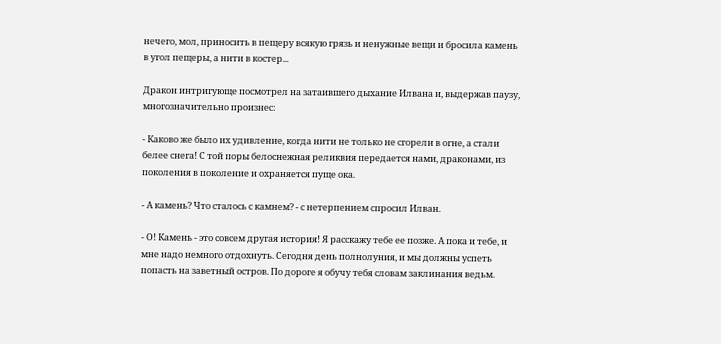нечего, мол, приносить в пещеру всякую грязь и ненужные вещи и бросила камень в угол пещеры, а нити в костер...

Дракон интригующе посмотрел на затаившего дыхание Илвана и, выдержав паузу, многозначительно произнес:

- Каково же было их удивление, когда нити не только не сгорели в огне, а стали белее снега! С той поры белоснежная реликвия передается нами, драконами, из поколения в поколение и охраняется пуще ока.

- А камень? Что сталось с камнем? - с нетерпением спросил Илван.

- О! Камень - это совсем другая история! Я расскажу тебе ее позже. А пока и тебе, и мне надо немного отдохнуть. Сегодня день полнолуния, и мы должны успеть попасть на заветный остров. По дороге я обучу тебя словам заклинания ведьм.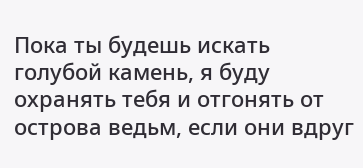Пока ты будешь искать голубой камень, я буду охранять тебя и отгонять от острова ведьм, если они вдруг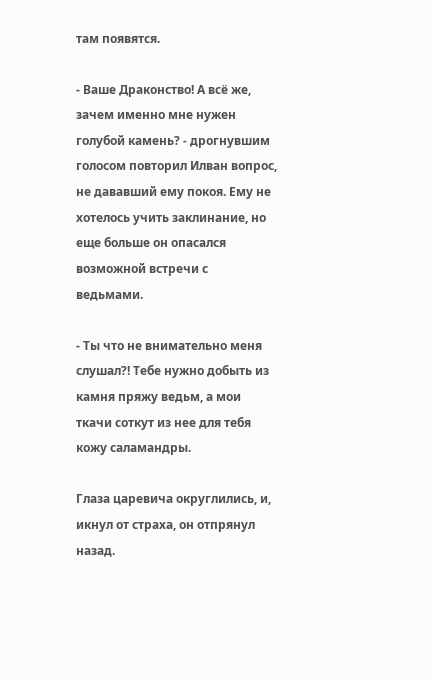там появятся.

- Ваше Драконство! А всё же, зачем именно мне нужен голубой камень? - дрогнувшим голосом повторил Илван вопрос, не дававший ему покоя. Ему не хотелось учить заклинание, но еще больше он опасался возможной встречи с ведьмами.

- Ты что не внимательно меня слушал?! Тебе нужно добыть из камня пряжу ведьм, а мои ткачи соткут из нее для тебя кожу саламандры.

Глаза царевича округлились, и, икнул от страха, он отпрянул назад.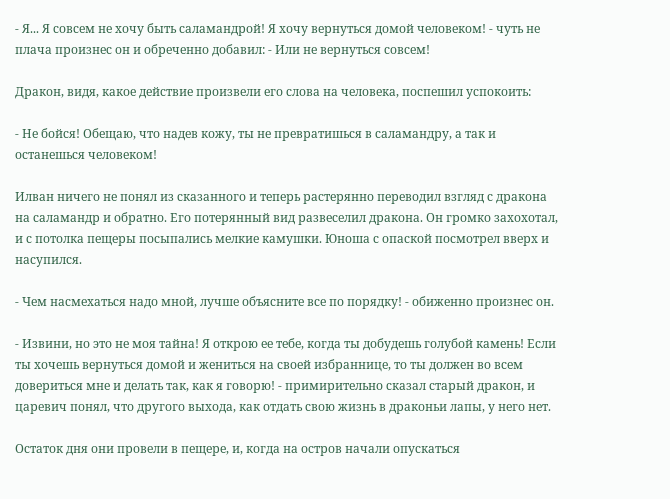- Я... Я совсем не хочу быть саламандрой! Я хочу вернуться домой человеком! - чуть не плача произнес он и обреченно добавил: - Или не вернуться совсем!

Дракон, видя, какое действие произвели его слова на человека, поспешил успокоить:

- Не бойся! Обещаю, что надев кожу, ты не превратишься в саламандру, а так и останешься человеком!

Илван ничего не понял из сказанного и теперь растерянно переводил взгляд с дракона на саламандр и обратно. Его потерянный вид развеселил дракона. Он громко захохотал, и с потолка пещеры посыпались мелкие камушки. Юноша с опаской посмотрел вверх и насупился.

- Чем насмехаться надо мной, лучше объясните все по порядку! - обиженно произнес он.

- Извини, но это не моя тайна! Я открою ее тебе, когда ты добудешь голубой камень! Если ты хочешь вернуться домой и жениться на своей избраннице, то ты должен во всем довериться мне и делать так, как я говорю! - примирительно сказал старый дракон, и царевич понял, что другого выхода, как отдать свою жизнь в драконьи лапы, у него нет.

Остаток дня они провели в пещере, и, когда на остров начали опускаться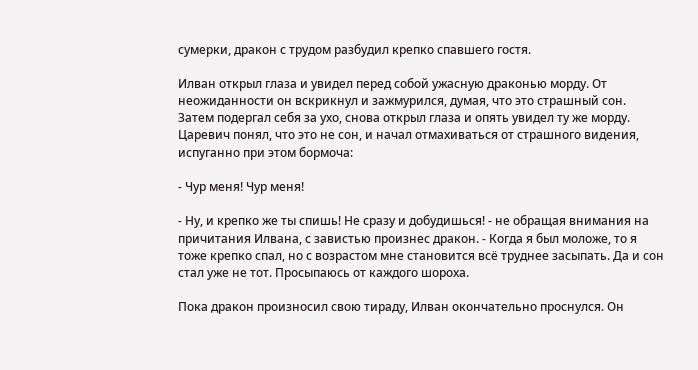сумерки, дракон с трудом разбудил крепко спавшего гостя.

Илван открыл глаза и увидел перед собой ужасную драконью морду. От неожиданности он вскрикнул и зажмурился, думая, что это страшный сон. Затем подергал себя за ухо, снова открыл глаза и опять увидел ту же морду. Царевич понял, что это не сон, и начал отмахиваться от страшного видения, испуганно при этом бормоча:

- Чур меня! Чур меня!

- Ну, и крепко же ты спишь! Не сразу и добудишься! - не обращая внимания на причитания Илвана, с завистью произнес дракон. - Когда я был моложе, то я тоже крепко спал, но с возрастом мне становится всё труднее засыпать. Да и сон стал уже не тот. Просыпаюсь от каждого шороха.

Пока дракон произносил свою тираду, Илван окончательно проснулся. Он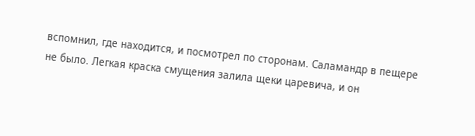вспомнил, где находится, и посмотрел по сторонам. Саламандр в пещере не было. Легкая краска смущения залила щеки царевича, и он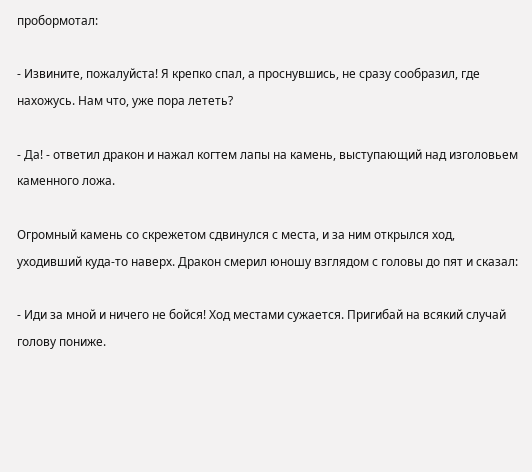пробормотал:

- Извините, пожалуйста! Я крепко спал, а проснувшись, не сразу сообразил, где нахожусь. Нам что, уже пора лететь?

- Да! - ответил дракон и нажал когтем лапы на камень, выступающий над изголовьем каменного ложа.

Огромный камень со скрежетом сдвинулся с места, и за ним открылся ход, уходивший куда-то наверх. Дракон смерил юношу взглядом с головы до пят и сказал:

- Иди за мной и ничего не бойся! Ход местами сужается. Пригибай на всякий случай голову пониже.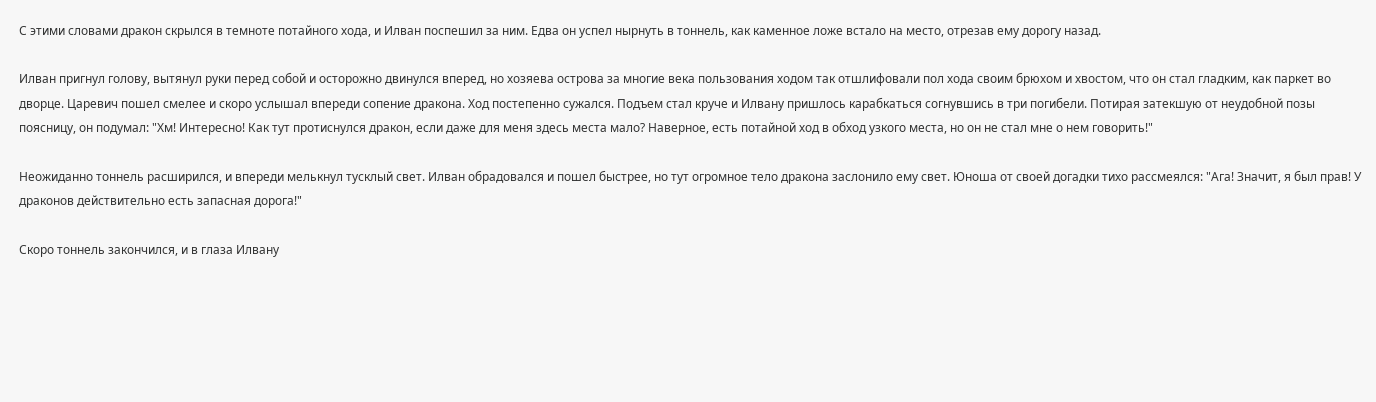С этими словами дракон скрылся в темноте потайного хода, и Илван поспешил за ним. Едва он успел нырнуть в тоннель, как каменное ложе встало на место, отрезав ему дорогу назад.

Илван пригнул голову, вытянул руки перед собой и осторожно двинулся вперед, но хозяева острова за многие века пользования ходом так отшлифовали пол хода своим брюхом и хвостом, что он стал гладким, как паркет во дворце. Царевич пошел смелее и скоро услышал впереди сопение дракона. Ход постепенно сужался. Подъем стал круче и Илвану пришлось карабкаться согнувшись в три погибели. Потирая затекшую от неудобной позы поясницу, он подумал: "Хм! Интересно! Как тут протиснулся дракон, если даже для меня здесь места мало? Наверное, есть потайной ход в обход узкого места, но он не стал мне о нем говорить!"

Неожиданно тоннель расширился, и впереди мелькнул тусклый свет. Илван обрадовался и пошел быстрее, но тут огромное тело дракона заслонило ему свет. Юноша от своей догадки тихо рассмеялся: "Ага! Значит, я был прав! У драконов действительно есть запасная дорога!"

Скоро тоннель закончился, и в глаза Илвану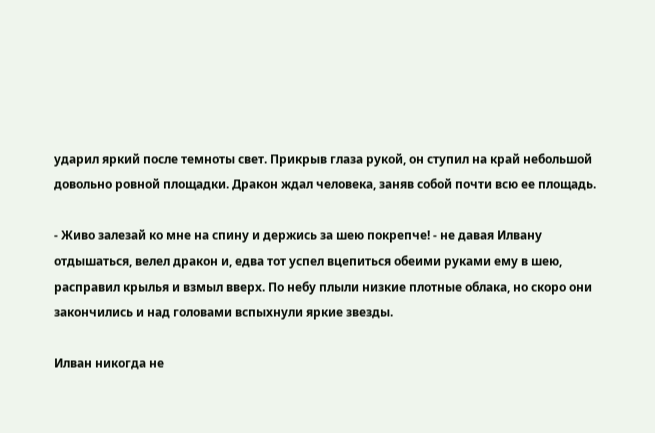ударил яркий после темноты свет. Прикрыв глаза рукой, он ступил на край небольшой довольно ровной площадки. Дракон ждал человека, заняв собой почти всю ее площадь.

- Живо залезай ко мне на спину и держись за шею покрепче! - не давая Илвану отдышаться, велел дракон и, едва тот успел вцепиться обеими руками ему в шею, расправил крылья и взмыл вверх. По небу плыли низкие плотные облака, но скоро они закончились и над головами вспыхнули яркие звезды.

Илван никогда не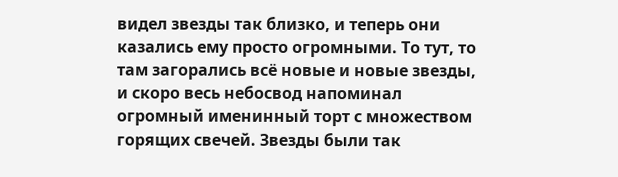видел звезды так близко, и теперь они казались ему просто огромными. То тут, то там загорались всё новые и новые звезды, и скоро весь небосвод напоминал огромный именинный торт с множеством горящих свечей. Звезды были так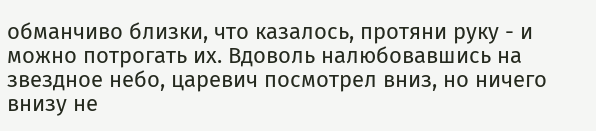обманчиво близки, что казалось, протяни руку - и можно потрогать их. Вдоволь налюбовавшись на звездное небо, царевич посмотрел вниз, но ничего внизу не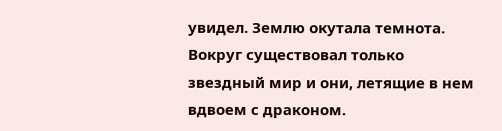увидел. Землю окутала темнота. Вокруг существовал только звездный мир и они, летящие в нем вдвоем с драконом.